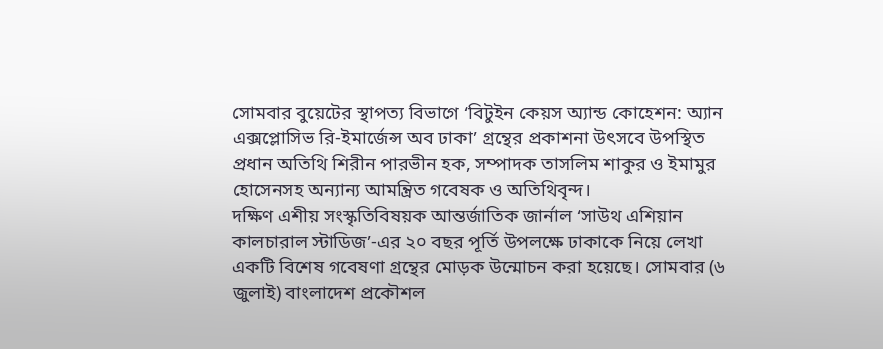সোমবার বুয়েটের স্থাপত্য বিভাগে ‘বিটুইন কেয়স অ্যান্ড কোহেশন: অ্যান এক্সপ্লোসিভ রি-ইমার্জেন্স অব ঢাকা’ গ্রন্থের প্রকাশনা উৎসবে উপস্থিত প্রধান অতিথি শিরীন পারভীন হক, সম্পাদক তাসলিম শাকুর ও ইমামুর হোসেনসহ অন্যান্য আমন্ত্রিত গবেষক ও অতিথিবৃন্দ।
দক্ষিণ এশীয় সংস্কৃতিবিষয়ক আন্তর্জাতিক জার্নাল ‘সাউথ এশিয়ান কালচারাল স্টাডিজ’-এর ২০ বছর পূর্তি উপলক্ষে ঢাকাকে নিয়ে লেখা একটি বিশেষ গবেষণা গ্রন্থের মোড়ক উন্মোচন করা হয়েছে। সোমবার (৬ জুলাই) বাংলাদেশ প্রকৌশল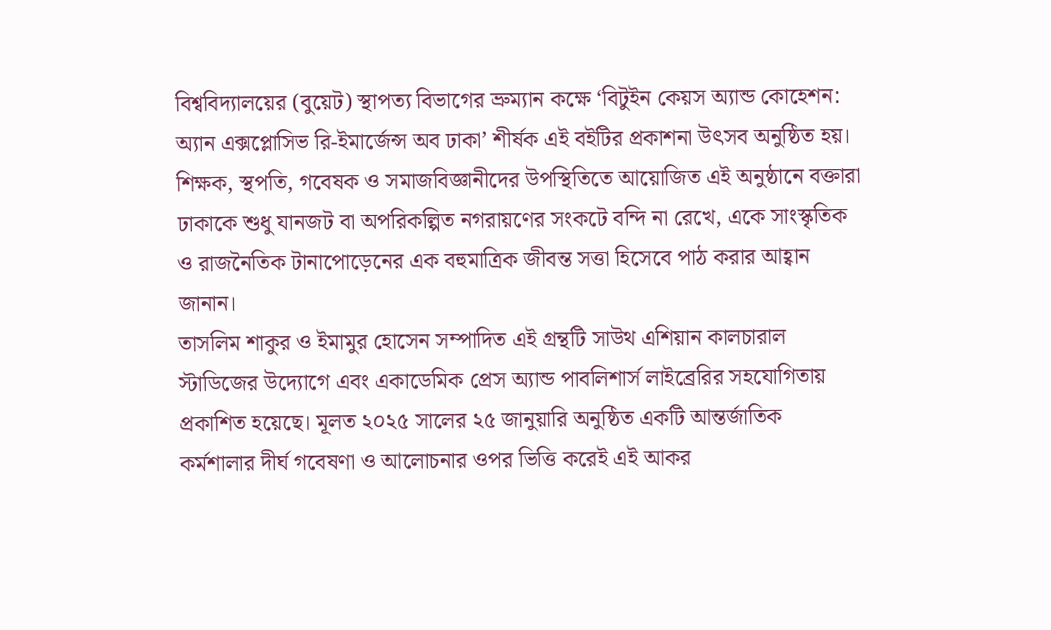বিশ্ববিদ্যালয়ের (বুয়েট) স্থাপত্য বিভাগের ভ্রুম্যান কক্ষে ‘বিটুইন কেয়স অ্যান্ড কোহেশন: অ্যান এক্সপ্লোসিভ রি-ইমার্জেন্স অব ঢাকা’ শীর্ষক এই বইটির প্রকাশনা উৎসব অনুষ্ঠিত হয়। শিক্ষক, স্থপতি, গবেষক ও সমাজবিজ্ঞানীদের উপস্থিতিতে আয়োজিত এই অনুষ্ঠানে বক্তারা ঢাকাকে শুধু যানজট বা অপরিকল্পিত নগরায়ণের সংকটে বন্দি না রেখে, একে সাংস্কৃতিক ও রাজনৈতিক টানাপোড়েনের এক বহুমাত্রিক জীবন্ত সত্তা হিসেবে পাঠ করার আহ্বান জানান।
তাসলিম শাকুর ও ইমামুর হোসেন সম্পাদিত এই গ্রন্থটি সাউথ এশিয়ান কালচারাল স্টাডিজের উদ্যোগে এবং একাডেমিক প্রেস অ্যান্ড পাবলিশার্স লাইব্রেরির সহযোগিতায় প্রকাশিত হয়েছে। মূলত ২০২৫ সালের ২৫ জানুয়ারি অনুষ্ঠিত একটি আন্তর্জাতিক কর্মশালার দীর্ঘ গবেষণা ও আলোচনার ওপর ভিত্তি করেই এই আকর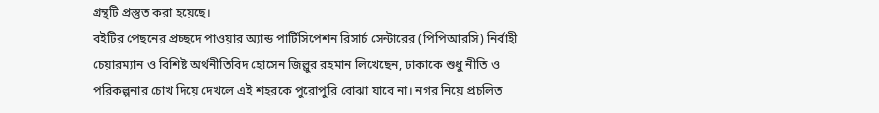গ্রন্থটি প্রস্তুত করা হয়েছে।
বইটির পেছনের প্রচ্ছদে পাওয়ার অ্যান্ড পার্টিসিপেশন রিসার্চ সেন্টারের (পিপিআরসি) নির্বাহী চেয়ারম্যান ও বিশিষ্ট অর্থনীতিবিদ হোসেন জিল্লুর রহমান লিখেছেন, ঢাকাকে শুধু নীতি ও পরিকল্পনার চোখ দিয়ে দেখলে এই শহরকে পুরোপুরি বোঝা যাবে না। নগর নিয়ে প্রচলিত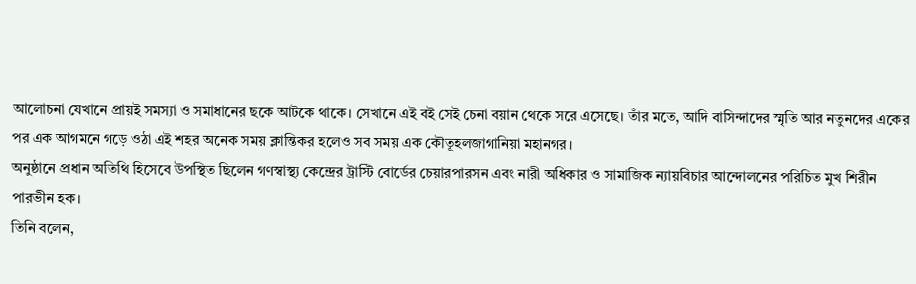আলোচনা যেখানে প্রায়ই সমস্যা ও সমাধানের ছকে আটকে থাকে। সেখানে এই বই সেই চেনা বয়ান থেকে সরে এসেছে। তাঁর মতে, আদি বাসিন্দাদের স্মৃতি আর নতুনদের একের পর এক আগমনে গড়ে ওঠা এই শহর অনেক সময় ক্লান্তিকর হলেও সব সময় এক কৌতূহলজাগানিয়া মহানগর।
অনুষ্ঠানে প্রধান অতিথি হিসেবে উপস্থিত ছিলেন গণস্বাস্থ্য কেন্দ্রের ট্রাস্টি বোর্ডের চেয়ারপারসন এবং নারী অধিকার ও সামাজিক ন্যায়বিচার আন্দোলনের পরিচিত মুখ শিরীন পারভীন হক।
তিনি বলেন,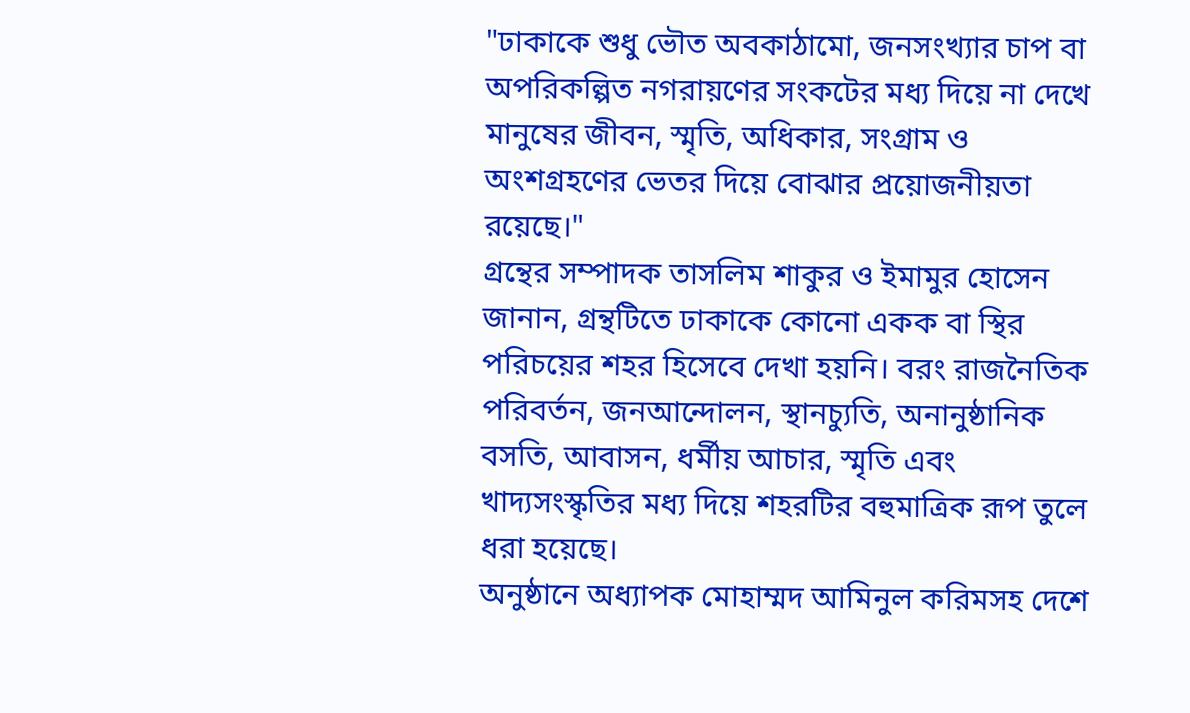"ঢাকাকে শুধু ভৌত অবকাঠামো, জনসংখ্যার চাপ বা অপরিকল্পিত নগরায়ণের সংকটের মধ্য দিয়ে না দেখে মানুষের জীবন, স্মৃতি, অধিকার, সংগ্রাম ও অংশগ্রহণের ভেতর দিয়ে বোঝার প্রয়োজনীয়তা রয়েছে।"
গ্রন্থের সম্পাদক তাসলিম শাকুর ও ইমামুর হোসেন জানান, গ্রন্থটিতে ঢাকাকে কোনো একক বা স্থির পরিচয়ের শহর হিসেবে দেখা হয়নি। বরং রাজনৈতিক পরিবর্তন, জনআন্দোলন, স্থানচ্যুতি, অনানুষ্ঠানিক বসতি, আবাসন, ধর্মীয় আচার, স্মৃতি এবং খাদ্যসংস্কৃতির মধ্য দিয়ে শহরটির বহুমাত্রিক রূপ তুলে ধরা হয়েছে।
অনুষ্ঠানে অধ্যাপক মোহাম্মদ আমিনুল করিমসহ দেশে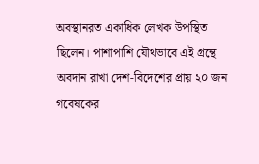অবস্থানরত একাধিক লেখক উপস্থিত ছিলেন। পাশাপাশি যৌথভাবে এই গ্রন্থে অবদান রাখা দেশ-বিদেশের প্রায় ২০ জন গবেষকের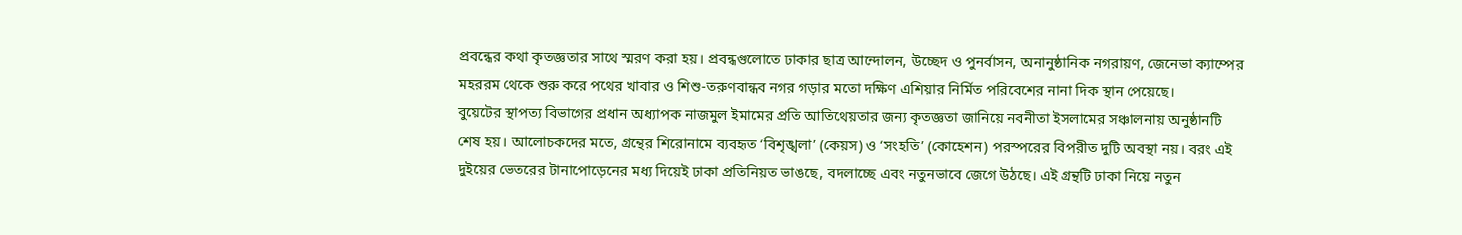প্রবন্ধের কথা কৃতজ্ঞতার সাথে স্মরণ করা হয়। প্রবন্ধগুলোতে ঢাকার ছাত্র আন্দোলন, উচ্ছেদ ও পুনর্বাসন, অনানুষ্ঠানিক নগরায়ণ, জেনেভা ক্যাম্পের মহররম থেকে শুরু করে পথের খাবার ও শিশু-তরুণবান্ধব নগর গড়ার মতো দক্ষিণ এশিয়ার নির্মিত পরিবেশের নানা দিক স্থান পেয়েছে।
বুয়েটের স্থাপত্য বিভাগের প্রধান অধ্যাপক নাজমুল ইমামের প্রতি আতিথেয়তার জন্য কৃতজ্ঞতা জানিয়ে নবনীতা ইসলামের সঞ্চালনায় অনুষ্ঠানটি শেষ হয়। আলোচকদের মতে, গ্রন্থের শিরোনামে ব্যবহৃত ‘বিশৃঙ্খলা’ (কেয়স) ও ‘সংহতি’ (কোহেশন) পরস্পরের বিপরীত দুটি অবস্থা নয়। বরং এই দুইয়ের ভেতরের টানাপোড়েনের মধ্য দিয়েই ঢাকা প্রতিনিয়ত ভাঙছে, বদলাচ্ছে এবং নতুনভাবে জেগে উঠছে। এই গ্রন্থটি ঢাকা নিয়ে নতুন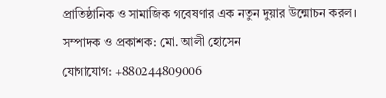প্রাতিষ্ঠানিক ও সামাজিক গবেষণার এক নতুন দুয়ার উন্মোচন করল।
সম্পাদক ও প্রকাশক: মো. আলী হোসেন
যোগাযোগ: +880244809006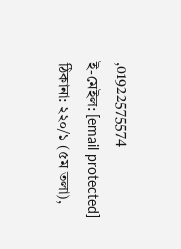,01922575574
ই-মেইল: [email protected]
ঠিকানা: ২২০/১ (৫ম তলা),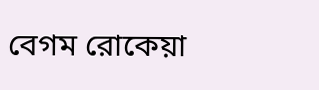বেগম রোকেয়া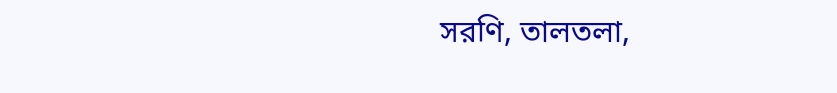সরণি, তালতলা,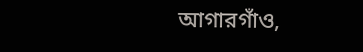আগারগাঁও,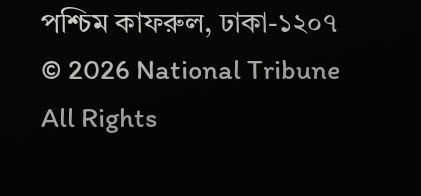পশ্চিম কাফরুল, ঢাকা-১২০৭
© 2026 National Tribune All Rights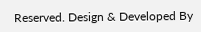Reserved. Design & Developed By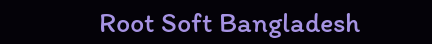Root Soft Bangladesh